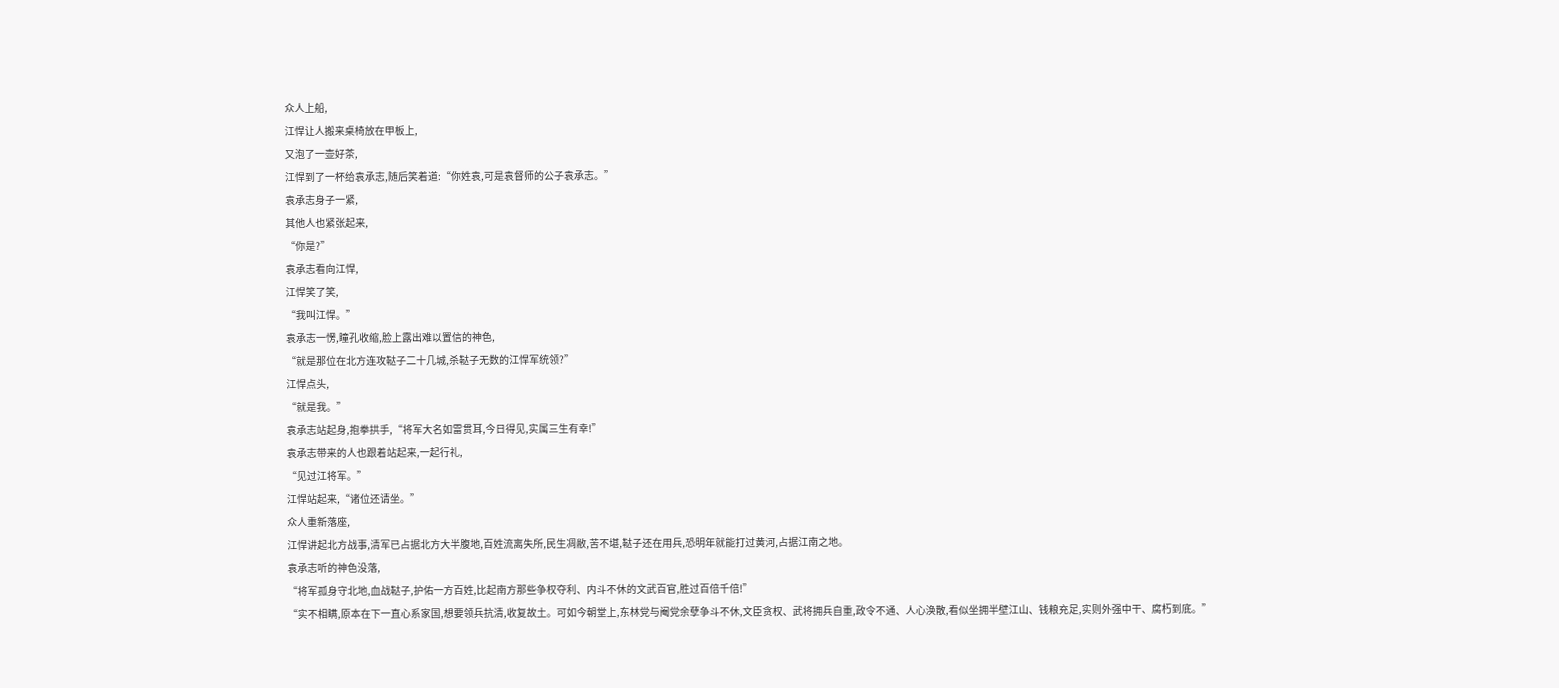众人上船,
江悍让人搬来桌椅放在甲板上,
又泡了一壶好茶,
江悍到了一杯给袁承志,随后笑着道:“你姓袁,可是袁督师的公子袁承志。”
袁承志身子一紧,
其他人也紧张起来,
“你是?”
袁承志看向江悍,
江悍笑了笑,
“我叫江悍。”
袁承志一愣,瞳孔收缩,脸上露出难以置信的神色,
“就是那位在北方连攻鞑子二十几城,杀鞑子无数的江悍军统领?”
江悍点头,
“就是我。”
袁承志站起身,抱拳拱手,“将军大名如雷贯耳,今日得见,实属三生有幸!”
袁承志带来的人也跟着站起来,一起行礼,
“见过江将军。”
江悍站起来,“诸位还请坐。”
众人重新落座,
江悍讲起北方战事,清军已占据北方大半腹地,百姓流离失所,民生凋敝,苦不堪,鞑子还在用兵,恐明年就能打过黄河,占据江南之地。
袁承志听的神色没落,
“将军孤身守北地,血战鞑子,护佑一方百姓,比起南方那些争权夺利、内斗不休的文武百官,胜过百倍千倍!”
“实不相瞒,原本在下一直心系家国,想要领兵抗清,收复故土。可如今朝堂上,东林党与阉党余孽争斗不休,文臣贪权、武将拥兵自重,政令不通、人心涣散,看似坐拥半壁江山、钱粮充足,实则外强中干、腐朽到底。”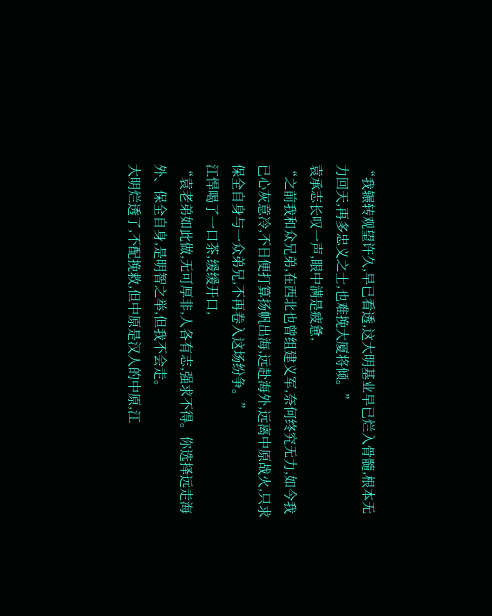“我辗转观望许久,早已看透,这大明基业早已烂入骨髓,根本无力回天,再多忠义之士,也难挽大厦将倾。”
袁承志长叹一声,眼中满是疲惫,
“之前我和众兄弟,在西北也曾组建义军,奈何终究无力,如今我已心灰意冷,不日便打算扬帆出海,远赴海外,远离中原战火,只求保全自身与一众弟兄,不再卷入这场纷争。”
江悍喝了一口茶,缓缓开口,
“袁老弟如此做,无可厚非,人各有志,强求不得。你选择远走海外、保全自身,是明智之举,但我不会走。
大明烂透了,不配挽救,但中原是汉人的中原,江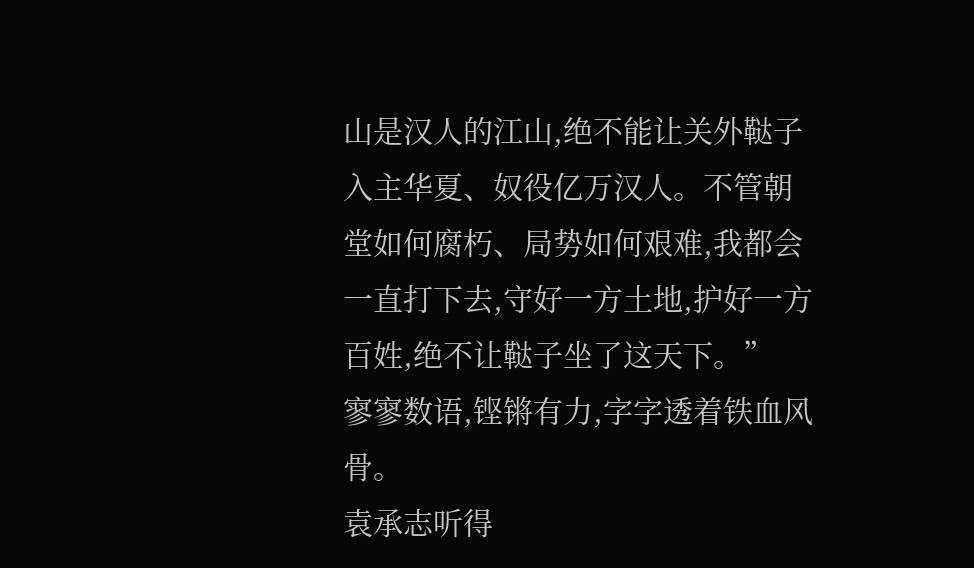山是汉人的江山,绝不能让关外鞑子入主华夏、奴役亿万汉人。不管朝堂如何腐朽、局势如何艰难,我都会一直打下去,守好一方土地,护好一方百姓,绝不让鞑子坐了这天下。”
寥寥数语,铿锵有力,字字透着铁血风骨。
袁承志听得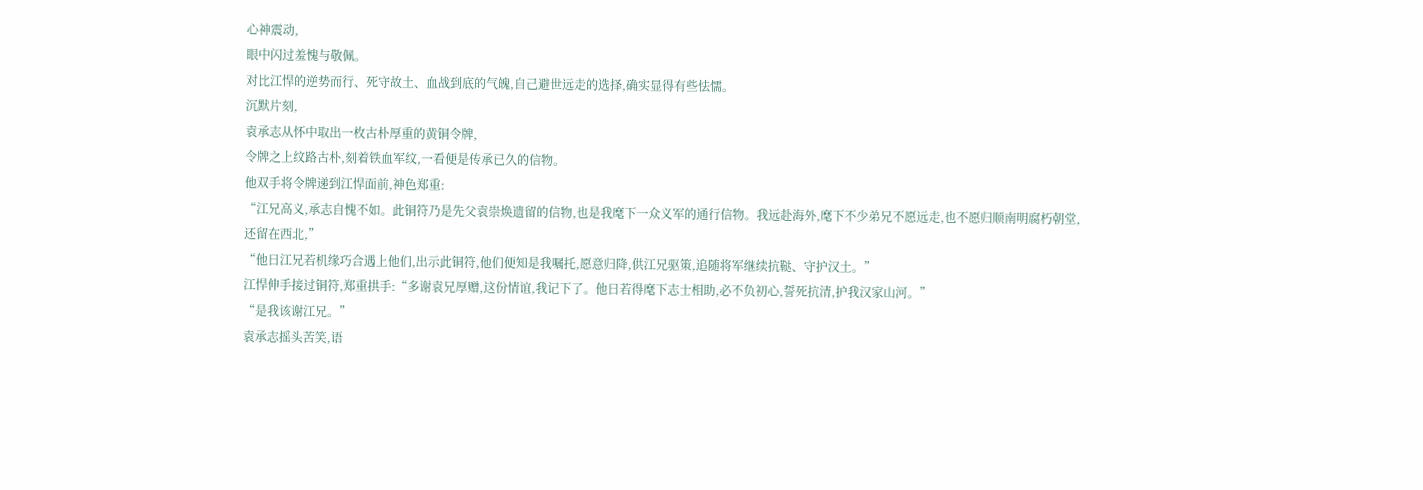心神震动,
眼中闪过羞愧与敬佩。
对比江悍的逆势而行、死守故土、血战到底的气魄,自己避世远走的选择,确实显得有些怯懦。
沉默片刻,
袁承志从怀中取出一枚古朴厚重的黄铜令牌,
令牌之上纹路古朴,刻着铁血军纹,一看便是传承已久的信物。
他双手将令牌递到江悍面前,神色郑重:
“江兄高义,承志自愧不如。此铜符乃是先父袁崇焕遗留的信物,也是我麾下一众义军的通行信物。我远赴海外,麾下不少弟兄不愿远走,也不愿归顺南明腐朽朝堂,还留在西北,”
“他日江兄若机缘巧合遇上他们,出示此铜符,他们便知是我嘱托,愿意归降,供江兄驱策,追随将军继续抗鞑、守护汉土。”
江悍伸手接过铜符,郑重拱手:“多谢袁兄厚赠,这份情谊,我记下了。他日若得麾下志士相助,必不负初心,誓死抗清,护我汉家山河。”
“是我该谢江兄。”
袁承志摇头苦笑,语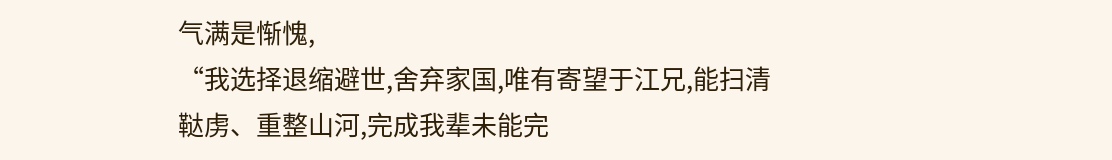气满是惭愧,
“我选择退缩避世,舍弃家国,唯有寄望于江兄,能扫清鞑虏、重整山河,完成我辈未能完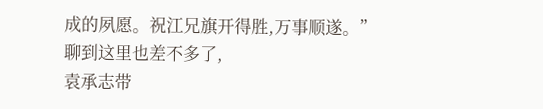成的夙愿。祝江兄旗开得胜,万事顺遂。”
聊到这里也差不多了,
袁承志带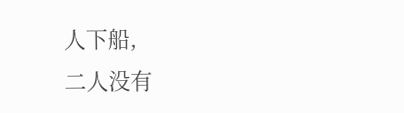人下船,
二人没有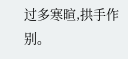过多寒暄,拱手作别。